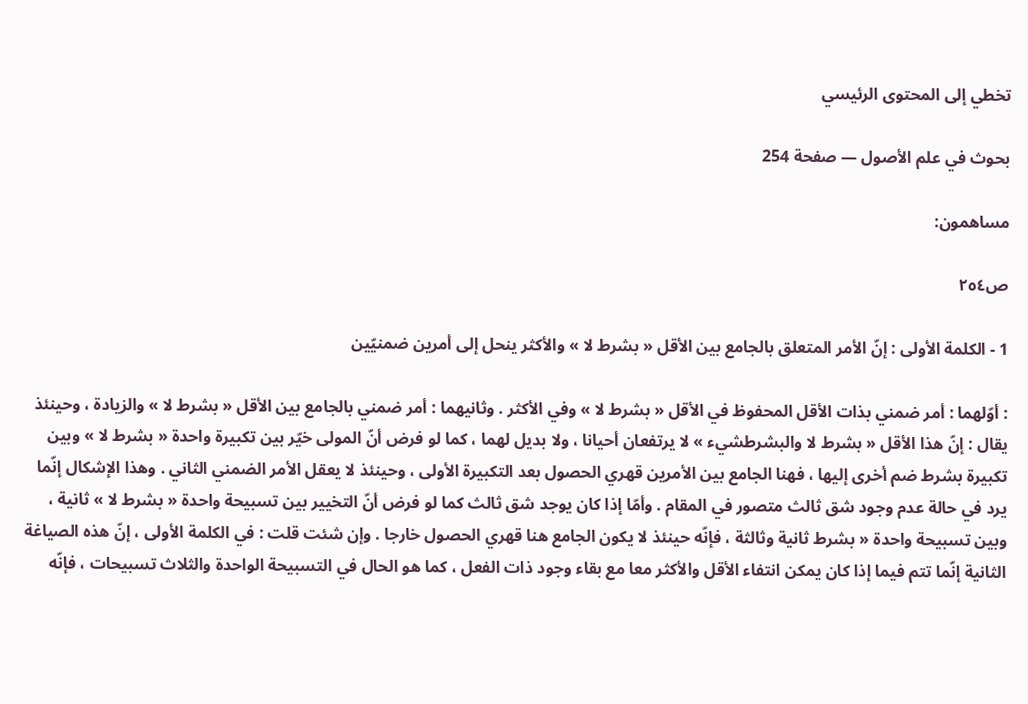تخطي إلى المحتوى الرئيسي

بحوث في علم الأصول — صفحة 254

مساهمون:

ص٢٥٤

1 - الكلمة الأولى : إنّ الأمر المتعلق بالجامع بين الأقل « بشرط لا » والأكثر ينحل إلى أمرين ضمنيّين

: أوّلهما : أمر ضمني بذات الأقل المحفوظ في الأقل « بشرط لا » وفي الأكثر . وثانيهما : أمر ضمني بالجامع بين الأقل « بشرط لا » والزيادة ، وحينئذ يقال : إنّ هذا الأقل « بشرط لا والبشرطشيء » لا يرتفعان أحيانا ، ولا بديل لهما ، كما لو فرض أنّ المولى خيّر بين تكبيرة واحدة « بشرط لا » وبين تكبيرة بشرط ضم أخرى إليها ، فهنا الجامع بين الأمرين قهري الحصول بعد التكبيرة الأولى ، وحينئذ لا يعقل الأمر الضمني الثاني . وهذا الإشكال إنّما يرد في حالة عدم وجود شق ثالث متصور في المقام . وأمّا إذا كان يوجد شق ثالث كما لو فرض أنّ التخيير بين تسبيحة واحدة « بشرط لا » ثانية ، وبين تسبيحة واحدة « بشرط ثانية وثالثة ، فإنّه حينئذ لا يكون الجامع هنا قهري الحصول خارجا . وإن شئت قلت : في الكلمة الأولى ، إنّ هذه الصياغة الثانية إنّما تتم فيما إذا كان يمكن انتفاء الأقل والأكثر معا مع بقاء وجود ذات الفعل ، كما هو الحال في التسبيحة الواحدة والثلاث تسبيحات ، فإنّه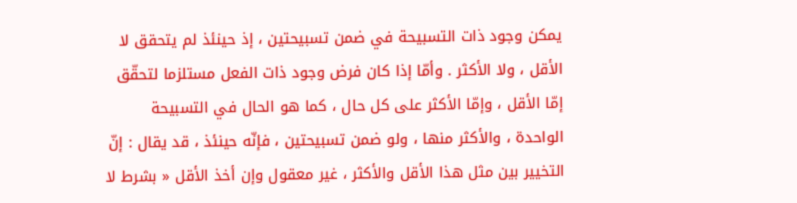يمكن وجود ذات التسبيحة في ضمن تسبيحتين ، إذ حينئذ لم يتحقق لا الأقل ، ولا الأكثر . وأمّا إذا كان فرض وجود ذات الفعل مستلزما لتحقّق إمّا الأقل ، وإمّا الأكثر على كل حال ، كما هو الحال في التسبيحة الواحدة ، والأكثر منها ، ولو ضمن تسبيحتين ، فإنّه حينئذ ، قد يقال : إنّ التخيير بين مثل هذا الأقل والأكثر ، غير معقول وإن أخذ الأقل « بشرط لا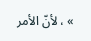» ، لأنّ الأمر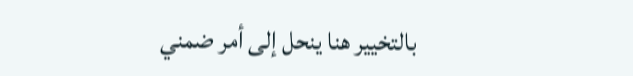بالتخيير هنا ينحل إلى أمر ضمني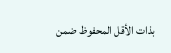بذات الأقل المحفوظ ضمن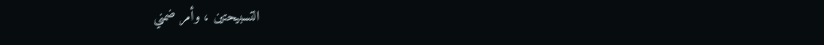التسبيحتين ، وأمر ضمني